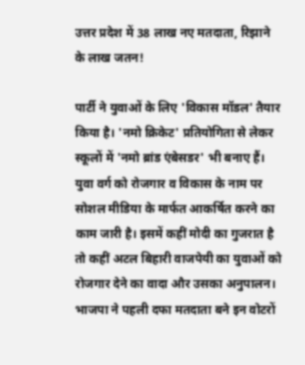उत्तर प्रदेश में 38 लाख नए मतदाता, रिझाने के लाख जतन!

पार्टी ने युवाओं के लिए 'विकास मॉडल' तैयार किया है। 'नमो क्रिकेट' प्रतियोगिता से लेकर स्कूलों में 'नमो ब्रांड एंबेसडर' भी बनाए हैं। युवा वर्ग को रोजगार व विकास के नाम पर सोशल मीडिया के मार्फत आकर्षित करने का काम जारी है। इसमें कहीं मोदी का गुजरात है तो कहीं अटल बिहारी वाजपेयी का युवाओं को रोजगार देने का वादा और उसका अनुपालन। भाजपा ने पहली दफा मतदाता बने इन वोटरों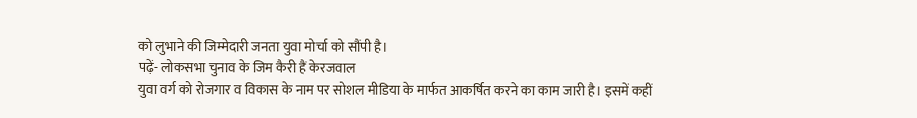को लुभाने की जिम्मेदारी जनता युवा मोर्चा को सौंपी है।
पढ़ें- लोकसभा चुनाव के जिम कैरी हैं केरजवाल
युवा वर्ग को रोजगार व विकास के नाम पर सोशल मीडिया के मार्फत आकर्षित करने का काम जारी है। इसमें कहीं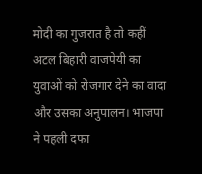मोदी का गुजरात है तो कहीं अटल बिहारी वाजपेयी का युवाओं को रोजगार देने का वादा और उसका अनुपालन। भाजपा ने पहली दफा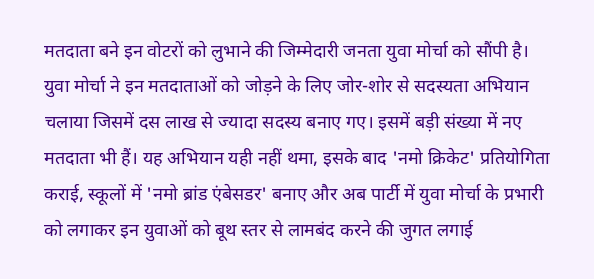मतदाता बने इन वोटरों को लुभाने की जिम्मेदारी जनता युवा मोर्चा को सौंपी है।
युवा मोर्चा ने इन मतदाताओं को जोड़ने के लिए जोर-शोर से सदस्यता अभियान चलाया जिसमें दस लाख से ज्यादा सदस्य बनाए गए। इसमें बड़ी संख्या में नए मतदाता भी हैं। यह अभियान यही नहीं थमा, इसके बाद 'नमो क्रिकेट' प्रतियोगिता कराई, स्कूलों में 'नमो ब्रांड एंबेसडर' बनाए और अब पार्टी में युवा मोर्चा के प्रभारी को लगाकर इन युवाओं को बूथ स्तर से लामबंद करने की जुगत लगाई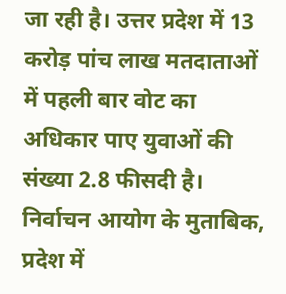जा रही है। उत्तर प्रदेश में 13 करोड़ पांच लाख मतदाताओं में पहली बार वोट का अधिकार पाए युवाओं की संख्या 2.8 फीसदी है।
निर्वाचन आयोग के मुताबिक, प्रदेश में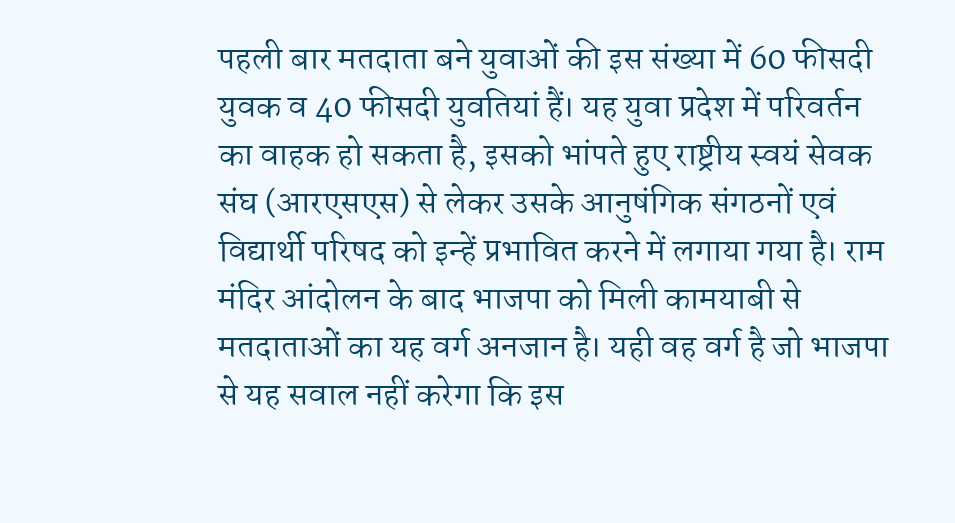पहली बार मतदाता बने युवाओं की इस संख्या में 60 फीसदी युवक व 40 फीसदी युवतियां हैं। यह युवा प्रदेश में परिवर्तन का वाहक हो सकता है, इसको भांपते हुए राष्ट्रीय स्वयं सेवक संघ (आरएसएस) से लेकर उसके आनुषंगिक संगठनों एवं विद्यार्थी परिषद को इन्हें प्रभावित करने में लगाया गया है। राम मंदिर आंदोलन के बाद भाजपा को मिली कामयाबी से मतदाताओं का यह वर्ग अनजान है। यही वह वर्ग है जो भाजपा से यह सवाल नहीं करेगा कि इस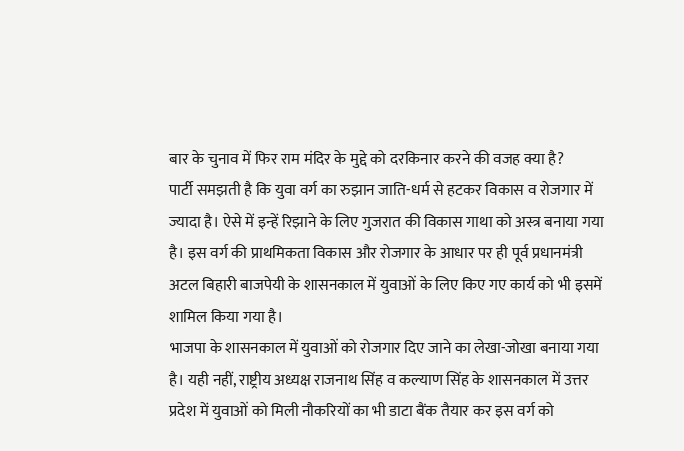बार के चुनाव में फिर राम मंदिर के मुद्दे को दरकिनार करने की वजह क्या है?
पार्टी समझती है कि युवा वर्ग का रुझान जाति-धर्म से हटकर विकास व रोजगार में ज्यादा है। ऐसे में इन्हें रिझाने के लिए गुजरात की विकास गाथा को अस्त्र बनाया गया है। इस वर्ग की प्राथमिकता विकास और रोजगार के आधार पर ही पूर्व प्रधानमंत्री अटल बिहारी बाजपेयी के शासनकाल में युवाओं के लिए किए गए कार्य को भी इसमें शामिल किया गया है।
भाजपा के शासनकाल में युवाओं को रोजगार दिए जाने का लेखा-जोखा बनाया गया है। यही नहीं, राष्ट्रीय अध्यक्ष राजनाथ सिंह व कल्याण सिंह के शासनकाल में उत्तर प्रदेश में युवाओं को मिली नौकरियों का भी डाटा बैंक तैयार कर इस वर्ग को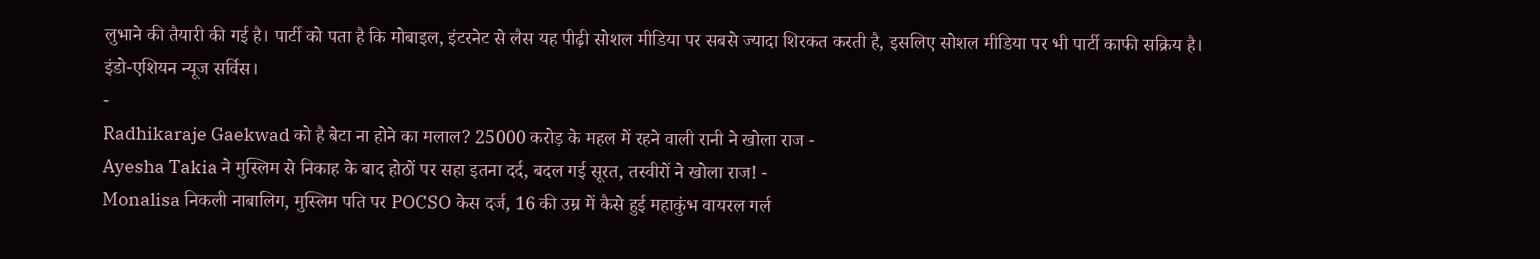लुभाने की तैयारी की गई है। पार्टी को पता है कि मोबाइल, इंटरनेट से लैस यह पीढ़ी सोशल मीडिया पर सबसे ज्यादा शिरकत करती है, इसलिए सोशल मीडिया पर भी पार्टी काफी सक्रिय है।
इंडो-एशियन न्यूज सर्विस।
-
Radhikaraje Gaekwad को है बेटा ना होने का मलाल? 25000 करोड़ के महल में रहने वाली रानी ने खोला राज -
Ayesha Takia ने मुस्लिम से निकाह के बाद होठों पर सहा इतना दर्द, बदल गई सूरत, तस्वीरों ने खोला राज! -
Monalisa निकली नाबालिग, मुस्लिम पति पर POCSO केस दर्ज, 16 की उम्र में कैसे हुई महाकुंभ वायरल गर्ल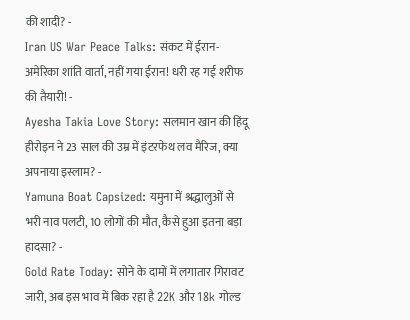की शादी? -
Iran US War Peace Talks: संकट में ईरान-अमेरिका शांति वार्ता, नहीं गया ईरान! धरी रह गई शरीफ की तैयारी! -
Ayesha Takia Love Story: सलमान खान की हिंदू हीरोइन ने 23 साल की उम्र में इंटरफेथ लव मैरिज, क्या अपनाया इस्लाम? -
Yamuna Boat Capsized: यमुना में श्रद्धालुओं से भरी नाव पलटी, 10 लोगों की मौत, कैसे हुआ इतना बड़ा हादसा? -
Gold Rate Today: सोने के दामों में लगातार गिरावट जारी, अब इस भाव में बिक रहा है 22K और 18k गोल्ड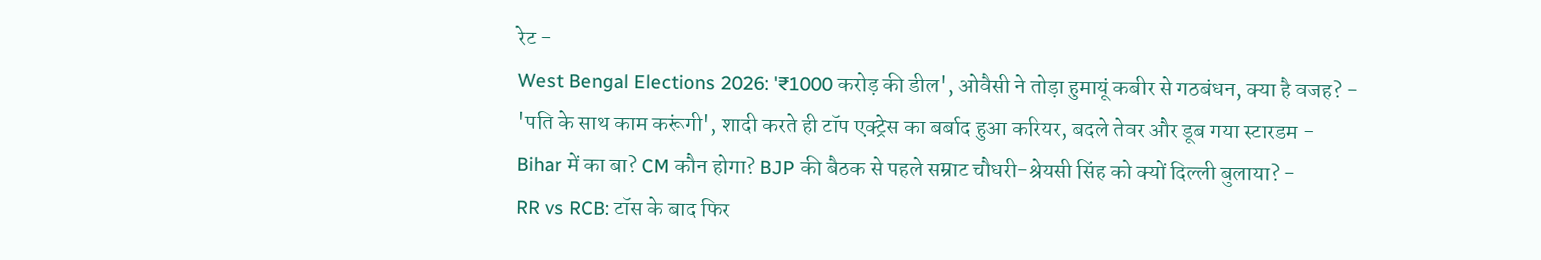रेट -
West Bengal Elections 2026: '₹1000 करोड़ की डील', ओवैसी ने तोड़ा हुमायूं कबीर से गठबंधन, क्या है वजह? -
'पति के साथ काम करूंगी', शादी करते ही टॉप एक्ट्रेस का बर्बाद हुआ करियर, बदले तेवर और डूब गया स्टारडम -
Bihar में का बा? CM कौन होगा? BJP की बैठक से पहले सम्राट चौधरी-श्रेयसी सिंह को क्यों दिल्ली बुलाया? -
RR vs RCB: टॉस के बाद फिर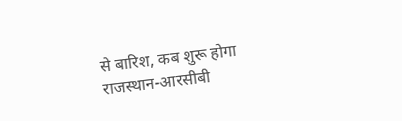से बारिश, कब शुरू होगा राजस्थान-आरसीबी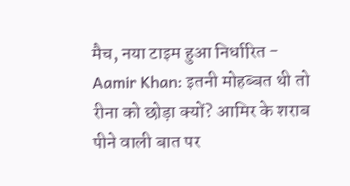मैच, नया टाइम हुआ निर्धारित -
Aamir Khan: इतनी मोहब्बत थी तो रीना को छोड़ा क्यों? आमिर के शराब पीने वाली बात पर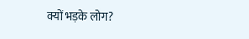क्यों भड़के लोग?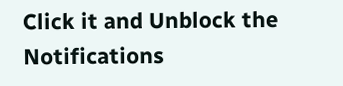Click it and Unblock the Notifications